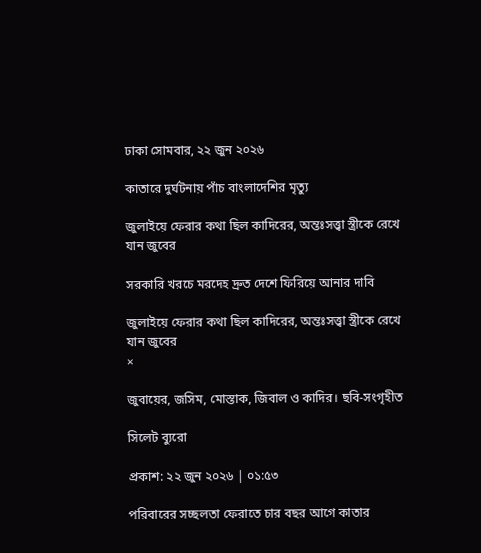ঢাকা সোমবার, ২২ জুন ২০২৬

কাতারে দুর্ঘটনায় পাঁচ বাংলাদেশির মৃত্যু

জুলাইয়ে ফেরার কথা ছিল কাদিরের, অন্তঃসত্ত্বা স্ত্রীকে রেখে যান জুবের

সরকারি খরচে মরদেহ দ্রুত দেশে ফিরিয়ে আনার দাবি

জুলাইয়ে ফেরার কথা ছিল কাদিরের, অন্তঃসত্ত্বা স্ত্রীকে রেখে যান জুবের
×

জুবায়ের, জসিম, মোস্তাক, জিবাল ও কাদির। ছবি-সংগৃহীত

সিলেট ব্যুরো

প্রকাশ: ২২ জুন ২০২৬ | ০১:৫৩

পরিবারের সচ্ছলতা ফেরাতে চার বছর আগে কাতার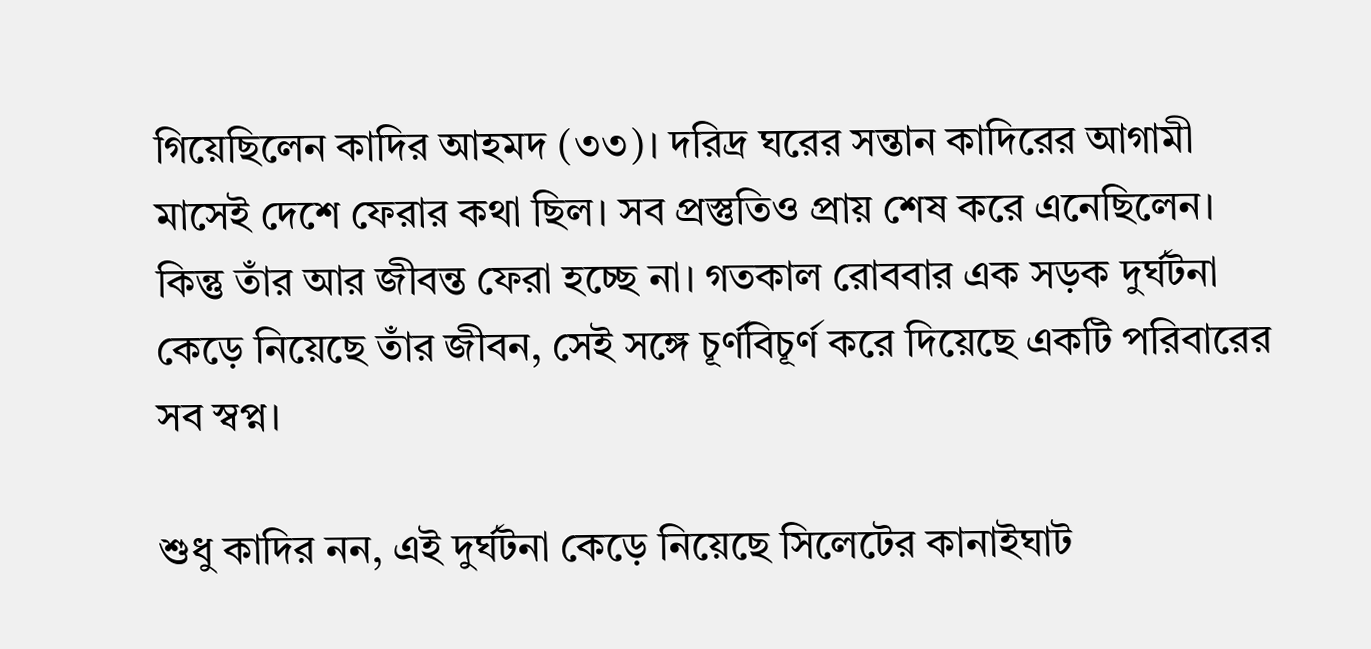গিয়েছিলেন কাদির আহমদ (৩৩)। দরিদ্র ঘরের সন্তান কাদিরের আগামী মাসেই দেশে ফেরার কথা ছিল। সব প্রস্তুতিও প্রায় শেষ করে এনেছিলেন। কিন্তু তাঁর আর জীবন্ত ফেরা হচ্ছে না। গতকাল রোববার এক সড়ক দুর্ঘটনা কেড়ে নিয়েছে তাঁর জীবন, সেই সঙ্গে চূর্ণবিচূর্ণ করে দিয়েছে একটি পরিবারের সব স্বপ্ন।

শুধু কাদির নন, এই দুর্ঘটনা কেড়ে নিয়েছে সিলেটের কানাইঘাট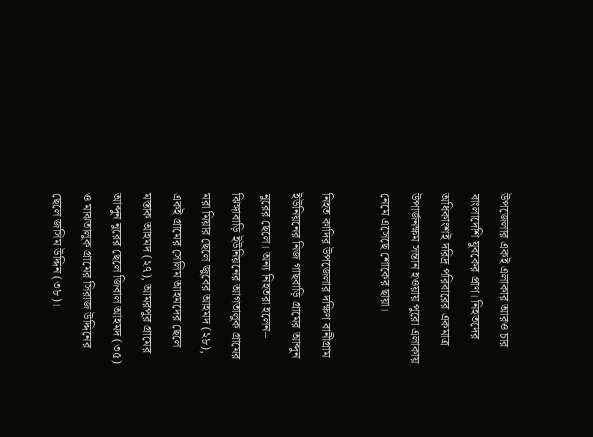উপজেলার একই এলাকার আরও চার বাংলাদেশি যুবকের প্রাণ। নিহতদের অধিকাংশই দরিদ্র পরিবারের একমাত্র উপার্জনক্ষম সন্তান হওয়ায় পুরো এলাকায় নেমে এসেছে শোকের ছায়া।

নিহত কাদির উপজেলার দক্ষিণ বানীগ্রাম ইউনিয়নের নিজ গাছবাড়ি গ্রামের আব্দুন নুরের ছেলে। অন্য নিহতরা হলেন– ঝিঙ্গাবাড়ি ইউনিয়নের আগতালুক গ্রামের মরা মিয়ার ছেলে জুবের আহমদ (২৮), একই গ্রামের সেলিম আহমদের ছেলে মস্তাক আহমদ (২৭), আমরপুর গ্রামের আব্দুন নুরের ছেলে জিবাল আহমদ (৩৫) ও মাঝতালুক গ্রামের সিরাজ উদ্দিনের ছেলে জসিম উদ্দিন (৩৮)।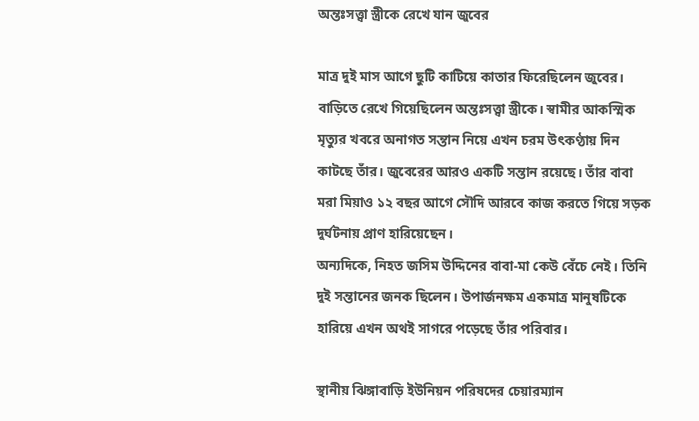অন্তঃসত্ত্বা স্ত্রীকে রেখে যান জুবের

মাত্র দুই মাস আগে ছুটি কাটিয়ে কাতার ফিরেছিলেন জুবের। বাড়িতে রেখে গিয়েছিলেন অন্তঃসত্ত্বা স্ত্রীকে। স্বামীর আকস্মিক মৃত্যুর খবরে অনাগত সন্তান নিয়ে এখন চরম উৎকণ্ঠায় দিন কাটছে তাঁর। জুবেরের আরও একটি সন্তান রয়েছে। তাঁর বাবা মরা মিয়াও ১২ বছর আগে সৌদি আরবে কাজ করতে গিয়ে সড়ক দুর্ঘটনায় প্রাণ হারিয়েছেন।
অন্যদিকে, নিহত জসিম উদ্দিনের বাবা-মা কেউ বেঁচে নেই। তিনি দুই সন্তানের জনক ছিলেন। উপার্জনক্ষম একমাত্র মানুষটিকে হারিয়ে এখন অথই সাগরে পড়েছে তাঁর পরিবার।

স্থানীয় ঝিঙ্গাবাড়ি ইউনিয়ন পরিষদের চেয়ারম্যান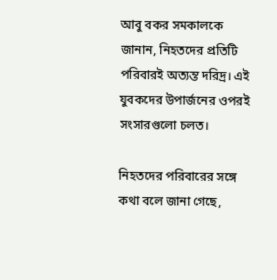আবু বকর সমকালকে জানান, নিহতদের প্রতিটি পরিবারই অত্যন্ত দরিদ্র। এই যুবকদের উপার্জনের ওপরই সংসারগুলো চলত।

নিহতদের পরিবারের সঙ্গে কথা বলে জানা গেছে,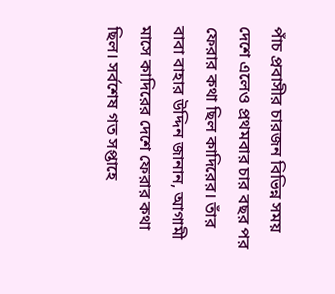পাঁচ প্রবাসীর চারজন বিভিন্ন সময় দেশে এলেও প্রথমবার চার বছর পর ফেরার কথা ছিল কাদিরের। তাঁর বাবা বাহার উদ্দিন জানান, আগামী মাসে কাদিরের দেশে ফেরার কথা ছিল। সর্বশেষ গত সপ্তাহে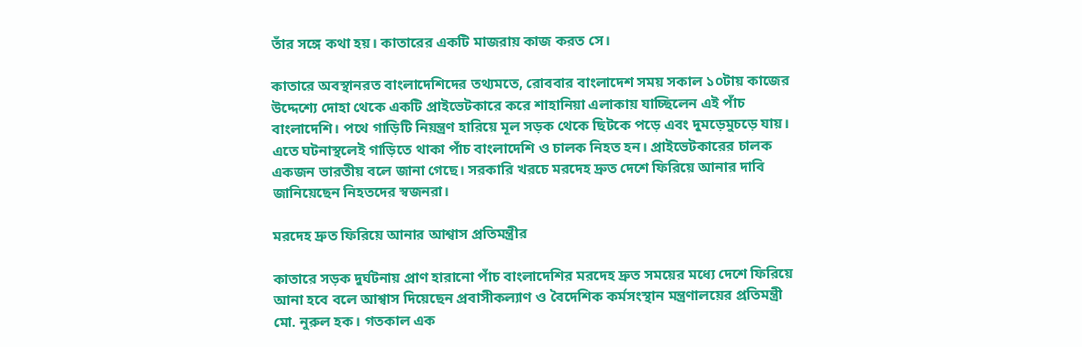তাঁর সঙ্গে কথা হয়। কাতারের একটি মাজরায় কাজ করত সে।

কাতারে অবস্থানরত বাংলাদেশিদের তথ্যমতে, রোববার বাংলাদেশ সময় সকাল ১০টায় কাজের উদ্দেশ্যে দোহা থেকে একটি প্রাইভেটকারে করে শাহানিয়া এলাকায় যাচ্ছিলেন এই পাঁচ বাংলাদেশি। পথে গাড়িটি নিয়ন্ত্রণ হারিয়ে মূল সড়ক থেকে ছিটকে পড়ে এবং দুমড়েমুচড়ে যায়। এতে ঘটনাস্থলেই গাড়িতে থাকা পাঁচ বাংলাদেশি ও চালক নিহত হন। প্রাইভেটকারের চালক একজন ভারতীয় বলে জানা গেছে। সরকারি খরচে মরদেহ দ্রুত দেশে ফিরিয়ে আনার দাবি জানিয়েছেন নিহতদের স্বজনরা।

মরদেহ দ্রুত ফিরিয়ে আনার আশ্বাস প্রতিমন্ত্রীর

কাতারে সড়ক দুর্ঘটনায় প্রাণ হারানো পাঁচ বাংলাদেশির মরদেহ দ্রুত সময়ের মধ্যে দেশে ফিরিয়ে আনা হবে বলে আশ্বাস দিয়েছেন প্রবাসীকল্যাণ ও বৈদেশিক কর্মসংস্থান মন্ত্রণালয়ের প্রতিমন্ত্রী মো. নুরুল হক। গতকাল এক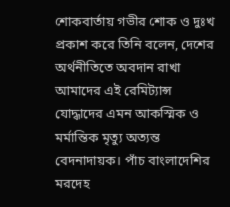শোকবার্তায় গভীর শোক ও দুঃখ প্রকাশ করে তিনি বলেন, দেশের অর্থনীতিতে অবদান রাখা আমাদের এই রেমিট্যান্স যোদ্ধাদের এমন আকস্মিক ও মর্মান্তিক মৃত্যু অত্যন্ত বেদনাদায়ক। পাঁচ বাংলাদেশির মরদেহ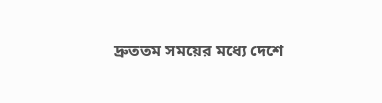দ্রুততম সময়ের মধ্যে দেশে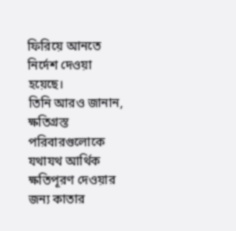ফিরিয়ে আনতে নির্দেশ দেওয়া হয়েছে।
তিনি আরও জানান, ক্ষতিগ্রস্ত পরিবারগুলোকে যথাযথ আর্থিক ক্ষতিপূরণ দেওয়ার জন্য কাতার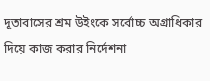দূতাবাসের শ্রম উইংকে সর্বোচ্চ অগ্রাধিকার দিয়ে কাজ করার নির্দেশনা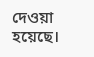দেওয়া হয়েছে।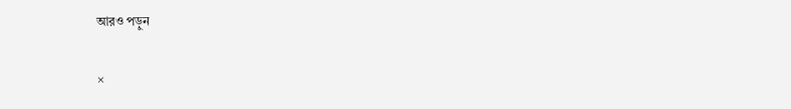আরও পড়ুন

×